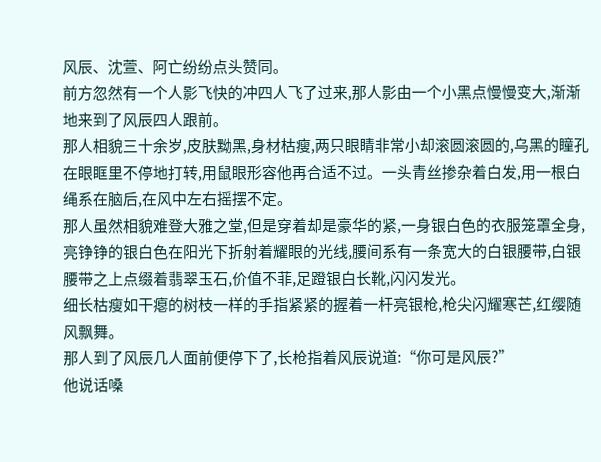风辰、沈萱、阿亡纷纷点头赞同。
前方忽然有一个人影飞快的冲四人飞了过来,那人影由一个小黑点慢慢变大,渐渐地来到了风辰四人跟前。
那人相貌三十余岁,皮肤黝黑,身材枯瘦,两只眼睛非常小却滚圆滚圆的,乌黑的瞳孔在眼眶里不停地打转,用鼠眼形容他再合适不过。一头青丝掺杂着白发,用一根白绳系在脑后,在风中左右摇摆不定。
那人虽然相貌难登大雅之堂,但是穿着却是豪华的紧,一身银白色的衣服笼罩全身,亮铮铮的银白色在阳光下折射着耀眼的光线,腰间系有一条宽大的白银腰带,白银腰带之上点缀着翡翠玉石,价值不菲,足蹬银白长靴,闪闪发光。
细长枯瘦如干瘪的树枝一样的手指紧紧的握着一杆亮银枪,枪尖闪耀寒芒,红缨随风飘舞。
那人到了风辰几人面前便停下了,长枪指着风辰说道:“你可是风辰?”
他说话嗓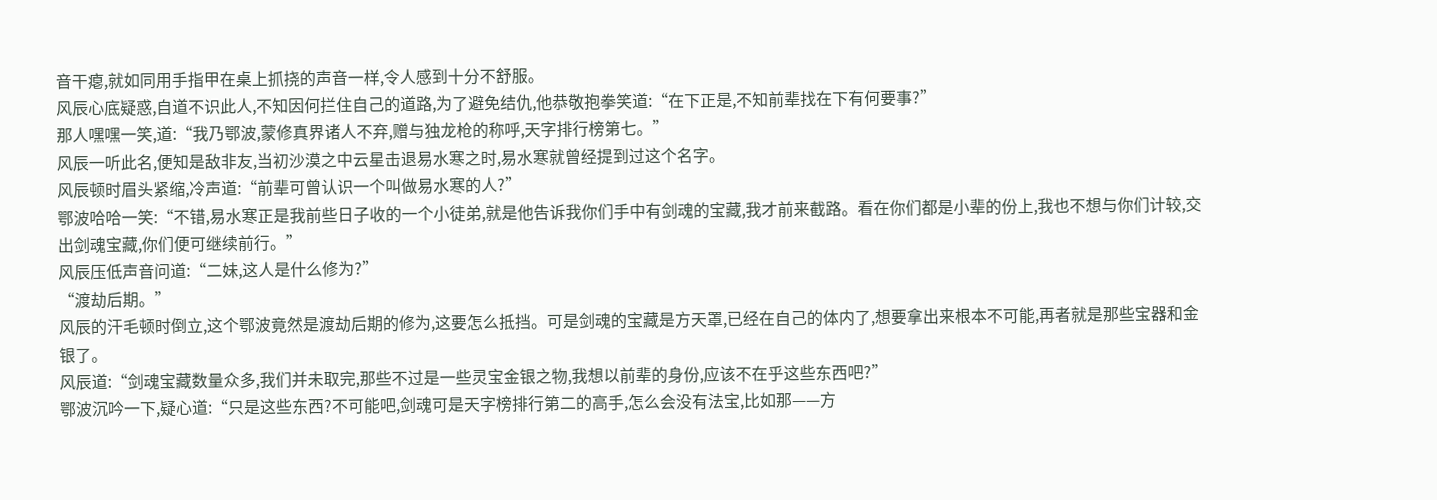音干瘪,就如同用手指甲在桌上抓挠的声音一样,令人感到十分不舒服。
风辰心底疑惑,自道不识此人,不知因何拦住自己的道路,为了避免结仇,他恭敬抱拳笑道:“在下正是,不知前辈找在下有何要事?”
那人嘿嘿一笑,道:“我乃鄂波,蒙修真界诸人不弃,赠与独龙枪的称呼,天字排行榜第七。”
风辰一听此名,便知是敌非友,当初沙漠之中云星击退易水寒之时,易水寒就曾经提到过这个名字。
风辰顿时眉头紧缩,冷声道:“前辈可曾认识一个叫做易水寒的人?”
鄂波哈哈一笑:“不错,易水寒正是我前些日子收的一个小徒弟,就是他告诉我你们手中有剑魂的宝藏,我才前来截路。看在你们都是小辈的份上,我也不想与你们计较,交出剑魂宝藏,你们便可继续前行。”
风辰压低声音问道:“二妹,这人是什么修为?”
“渡劫后期。”
风辰的汗毛顿时倒立,这个鄂波竟然是渡劫后期的修为,这要怎么抵挡。可是剑魂的宝藏是方天罩,已经在自己的体内了,想要拿出来根本不可能,再者就是那些宝器和金银了。
风辰道:“剑魂宝藏数量众多,我们并未取完,那些不过是一些灵宝金银之物,我想以前辈的身份,应该不在乎这些东西吧?”
鄂波沉吟一下,疑心道:“只是这些东西?不可能吧,剑魂可是天字榜排行第二的高手,怎么会没有法宝,比如那——方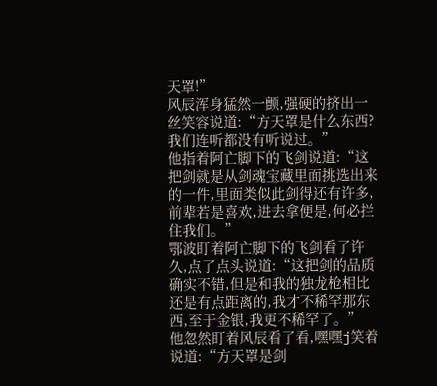天罩!”
风辰浑身猛然一颤,强硬的挤出一丝笑容说道:“方天罩是什么东西?我们连听都没有听说过。”
他指着阿亡脚下的飞剑说道:“这把剑就是从剑魂宝藏里面挑选出来的一件,里面类似此剑得还有许多,前辈若是喜欢,进去拿便是,何必拦住我们。”
鄂波盯着阿亡脚下的飞剑看了许久,点了点头说道:“这把剑的品质确实不错,但是和我的独龙枪相比还是有点距离的,我才不稀罕那东西,至于金银,我更不稀罕了。”
他忽然盯着风辰看了看,嘿嘿j笑着说道:“方天罩是剑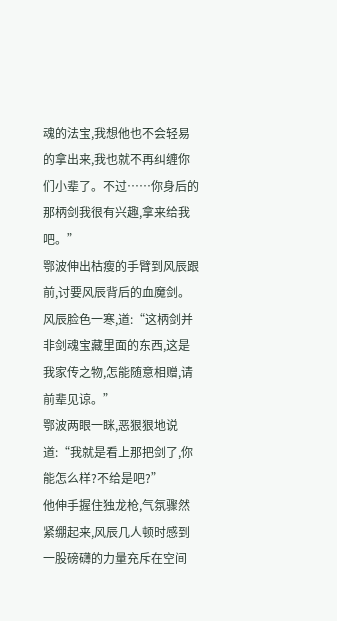魂的法宝,我想他也不会轻易的拿出来,我也就不再纠缠你们小辈了。不过……你身后的那柄剑我很有兴趣,拿来给我吧。”
鄂波伸出枯瘦的手臂到风辰跟前,讨要风辰背后的血魔剑。
风辰脸色一寒,道:“这柄剑并非剑魂宝藏里面的东西,这是我家传之物,怎能随意相赠,请前辈见谅。”
鄂波两眼一眯,恶狠狠地说道:“我就是看上那把剑了,你能怎么样?不给是吧?”
他伸手握住独龙枪,气氛骤然紧绷起来,风辰几人顿时感到一股磅礴的力量充斥在空间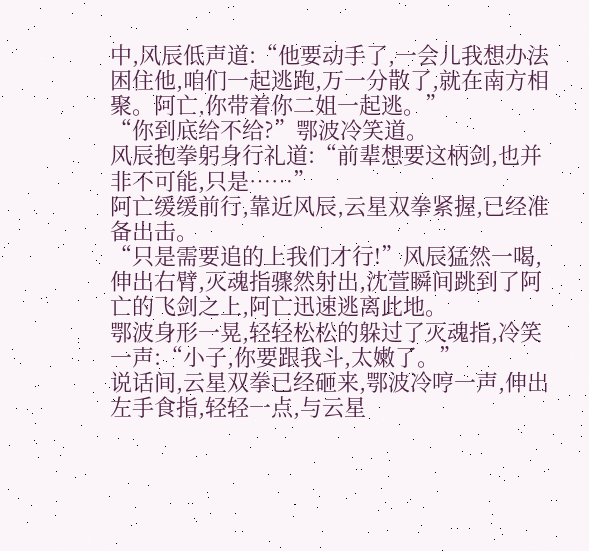中,风辰低声道:“他要动手了,一会儿我想办法困住他,咱们一起逃跑,万一分散了,就在南方相聚。阿亡,你带着你二姐一起逃。”
“你到底给不给?”鄂波冷笑道。
风辰抱拳躬身行礼道:“前辈想要这柄剑,也并非不可能,只是……”
阿亡缓缓前行,靠近风辰,云星双拳紧握,已经准备出击。
“只是需要追的上我们才行!”风辰猛然一喝,伸出右臂,灭魂指骤然射出,沈萱瞬间跳到了阿亡的飞剑之上,阿亡迅速逃离此地。
鄂波身形一晃,轻轻松松的躲过了灭魂指,冷笑一声:“小子,你要跟我斗,太嫩了。”
说话间,云星双拳已经砸来,鄂波冷哼一声,伸出左手食指,轻轻一点,与云星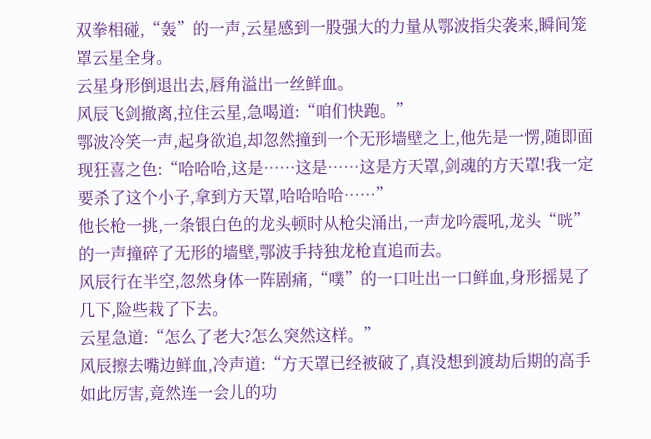双拳相碰,“轰”的一声,云星感到一股强大的力量从鄂波指尖袭来,瞬间笼罩云星全身。
云星身形倒退出去,唇角溢出一丝鲜血。
风辰飞剑撤离,拉住云星,急喝道:“咱们快跑。”
鄂波冷笑一声,起身欲追,却忽然撞到一个无形墙壁之上,他先是一愣,随即面现狂喜之色:“哈哈哈,这是……这是……这是方天罩,剑魂的方天罩!我一定要杀了这个小子,拿到方天罩,哈哈哈哈……”
他长枪一挑,一条银白色的龙头顿时从枪尖涌出,一声龙吟震吼,龙头“咣”的一声撞碎了无形的墙壁,鄂波手持独龙枪直追而去。
风辰行在半空,忽然身体一阵剧痛,“噗”的一口吐出一口鲜血,身形摇晃了几下,险些栽了下去。
云星急道:“怎么了老大?怎么突然这样。”
风辰擦去嘴边鲜血,冷声道:“方天罩已经被破了,真没想到渡劫后期的高手如此厉害,竟然连一会儿的功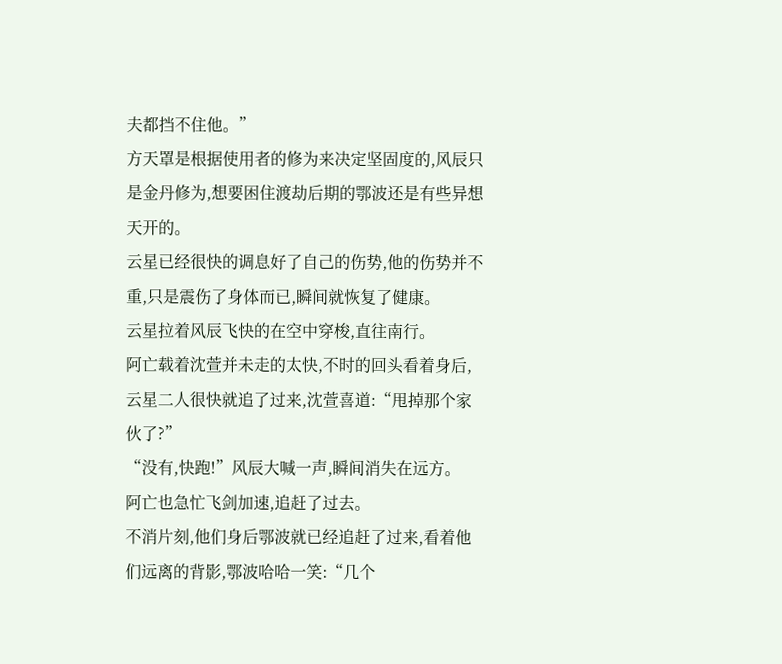夫都挡不住他。”
方天罩是根据使用者的修为来决定坚固度的,风辰只是金丹修为,想要困住渡劫后期的鄂波还是有些异想天开的。
云星已经很快的调息好了自己的伤势,他的伤势并不重,只是震伤了身体而已,瞬间就恢复了健康。
云星拉着风辰飞快的在空中穿梭,直往南行。
阿亡载着沈萱并未走的太快,不时的回头看着身后,云星二人很快就追了过来,沈萱喜道:“甩掉那个家伙了?”
“没有,快跑!”风辰大喊一声,瞬间消失在远方。
阿亡也急忙飞剑加速,追赶了过去。
不消片刻,他们身后鄂波就已经追赶了过来,看着他们远离的背影,鄂波哈哈一笑:“几个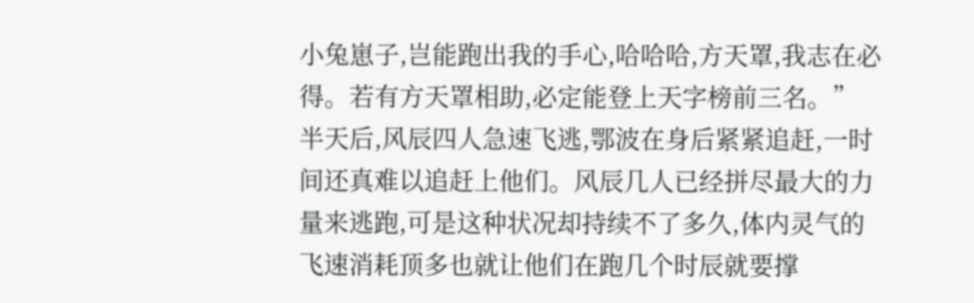小兔崽子,岂能跑出我的手心,哈哈哈,方天罩,我志在必得。若有方天罩相助,必定能登上天字榜前三名。”
半天后,风辰四人急速飞逃,鄂波在身后紧紧追赶,一时间还真难以追赶上他们。风辰几人已经拼尽最大的力量来逃跑,可是这种状况却持续不了多久,体内灵气的飞速消耗顶多也就让他们在跑几个时辰就要撑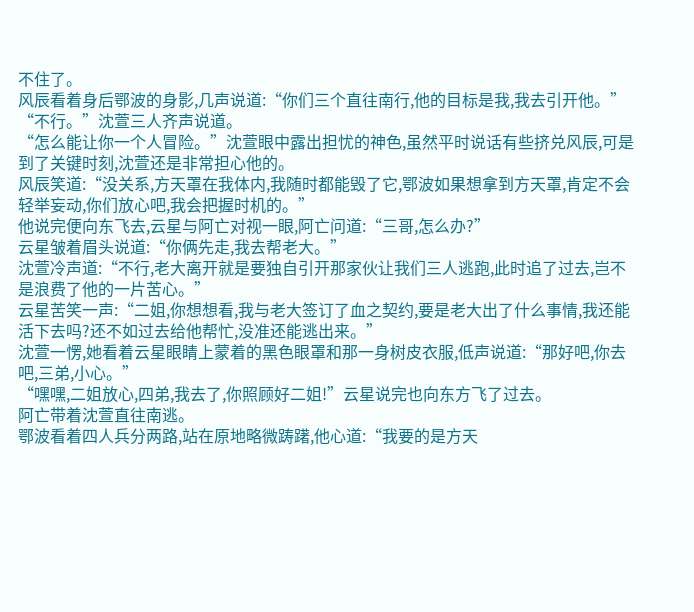不住了。
风辰看着身后鄂波的身影,几声说道:“你们三个直往南行,他的目标是我,我去引开他。”
“不行。”沈萱三人齐声说道。
“怎么能让你一个人冒险。”沈萱眼中露出担忧的神色,虽然平时说话有些挤兑风辰,可是到了关键时刻,沈萱还是非常担心他的。
风辰笑道:“没关系,方天罩在我体内,我随时都能毁了它,鄂波如果想拿到方天罩,肯定不会轻举妄动,你们放心吧,我会把握时机的。”
他说完便向东飞去,云星与阿亡对视一眼,阿亡问道:“三哥,怎么办?”
云星皱着眉头说道:“你俩先走,我去帮老大。”
沈萱冷声道:“不行,老大离开就是要独自引开那家伙让我们三人逃跑,此时追了过去,岂不是浪费了他的一片苦心。”
云星苦笑一声:“二姐,你想想看,我与老大签订了血之契约,要是老大出了什么事情,我还能活下去吗?还不如过去给他帮忙,没准还能逃出来。”
沈萱一愣,她看着云星眼睛上蒙着的黑色眼罩和那一身树皮衣服,低声说道:“那好吧,你去吧,三弟,小心。”
“嘿嘿,二姐放心,四弟,我去了,你照顾好二姐!”云星说完也向东方飞了过去。
阿亡带着沈萱直往南逃。
鄂波看着四人兵分两路,站在原地略微踌躇,他心道:“我要的是方天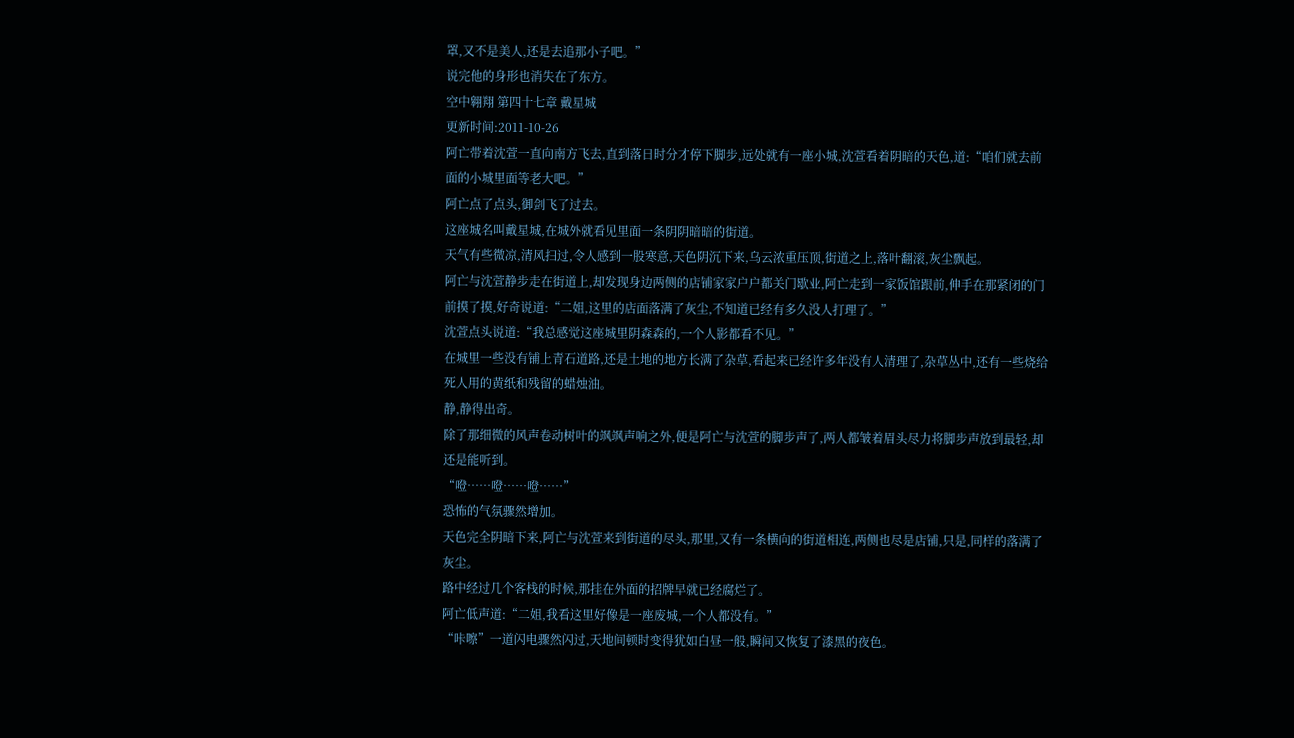罩,又不是美人,还是去追那小子吧。”
说完他的身形也消失在了东方。
空中翱翔 第四十七章 戴星城
更新时间:2011-10-26
阿亡带着沈萱一直向南方飞去,直到落日时分才停下脚步,远处就有一座小城,沈萱看着阴暗的天色,道:“咱们就去前面的小城里面等老大吧。”
阿亡点了点头,御剑飞了过去。
这座城名叫戴星城,在城外就看见里面一条阴阴暗暗的街道。
天气有些微凉,清风扫过,令人感到一股寒意,天色阴沉下来,乌云浓重压顶,街道之上,落叶翻滚,灰尘飘起。
阿亡与沈萱静步走在街道上,却发现身边两侧的店铺家家户户都关门歇业,阿亡走到一家饭馆跟前,伸手在那紧闭的门前摸了摸,好奇说道:“二姐,这里的店面落满了灰尘,不知道已经有多久没人打理了。”
沈萱点头说道:“我总感觉这座城里阴森森的,一个人影都看不见。”
在城里一些没有铺上青石道路,还是土地的地方长满了杂草,看起来已经许多年没有人清理了,杂草丛中,还有一些烧给死人用的黄纸和残留的蜡烛油。
静,静得出奇。
除了那细微的风声卷动树叶的飒飒声响之外,便是阿亡与沈萱的脚步声了,两人都皱着眉头尽力将脚步声放到最轻,却还是能听到。
“噔……噔……噔……”
恐怖的气氛骤然增加。
天色完全阴暗下来,阿亡与沈萱来到街道的尽头,那里,又有一条横向的街道相连,两侧也尽是店铺,只是,同样的落满了灰尘。
路中经过几个客栈的时候,那挂在外面的招牌早就已经腐烂了。
阿亡低声道:“二姐,我看这里好像是一座废城,一个人都没有。”
“咔嚓”一道闪电骤然闪过,天地间顿时变得犹如白昼一般,瞬间又恢复了漆黑的夜色。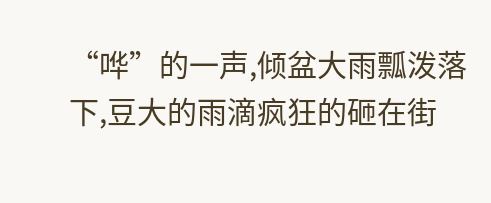“哗”的一声,倾盆大雨瓢泼落下,豆大的雨滴疯狂的砸在街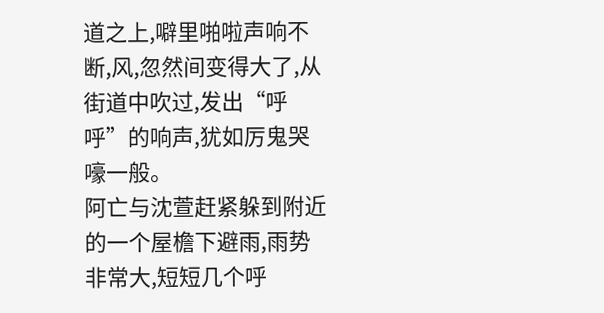道之上,噼里啪啦声响不断,风,忽然间变得大了,从街道中吹过,发出“呼呼”的响声,犹如厉鬼哭嚎一般。
阿亡与沈萱赶紧躲到附近的一个屋檐下避雨,雨势非常大,短短几个呼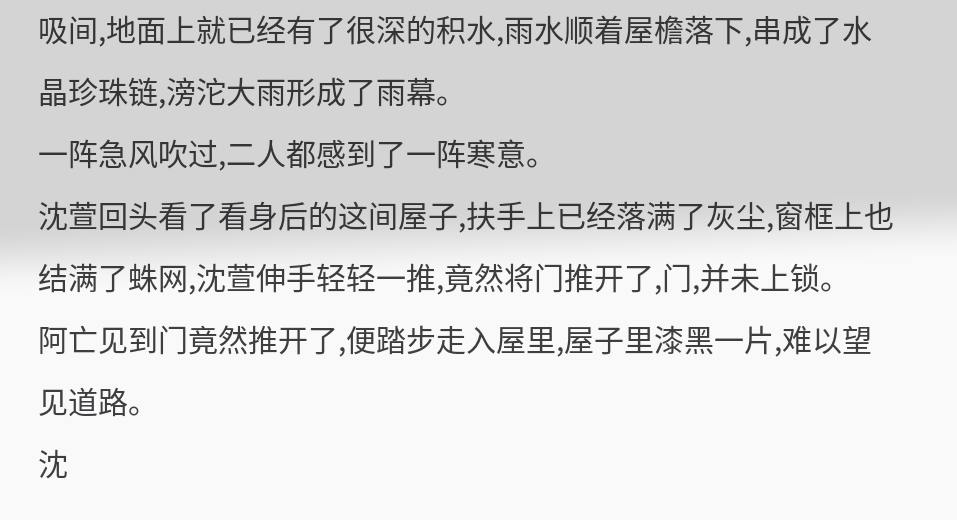吸间,地面上就已经有了很深的积水,雨水顺着屋檐落下,串成了水晶珍珠链,滂沱大雨形成了雨幕。
一阵急风吹过,二人都感到了一阵寒意。
沈萱回头看了看身后的这间屋子,扶手上已经落满了灰尘,窗框上也结满了蛛网,沈萱伸手轻轻一推,竟然将门推开了,门,并未上锁。
阿亡见到门竟然推开了,便踏步走入屋里,屋子里漆黑一片,难以望见道路。
沈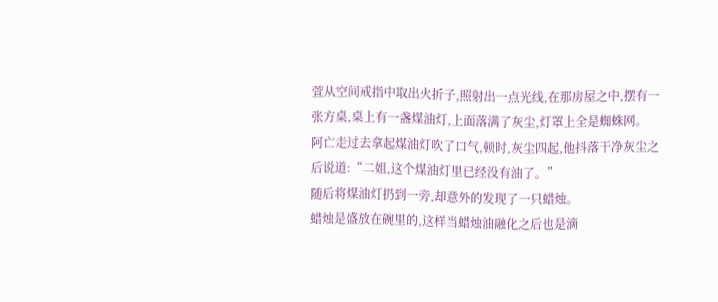萱从空间戒指中取出火折子,照射出一点光线,在那房屋之中,摆有一张方桌,桌上有一盏煤油灯,上面落满了灰尘,灯罩上全是蜘蛛网。
阿亡走过去拿起煤油灯吹了口气,顿时,灰尘四起,他抖落干净灰尘之后说道:“二姐,这个煤油灯里已经没有油了。”
随后将煤油灯扔到一旁,却意外的发现了一只蜡烛。
蜡烛是盛放在碗里的,这样当蜡烛油融化之后也是滴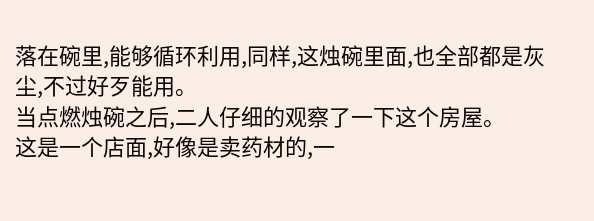落在碗里,能够循环利用,同样,这烛碗里面,也全部都是灰尘,不过好歹能用。
当点燃烛碗之后,二人仔细的观察了一下这个房屋。
这是一个店面,好像是卖药材的,一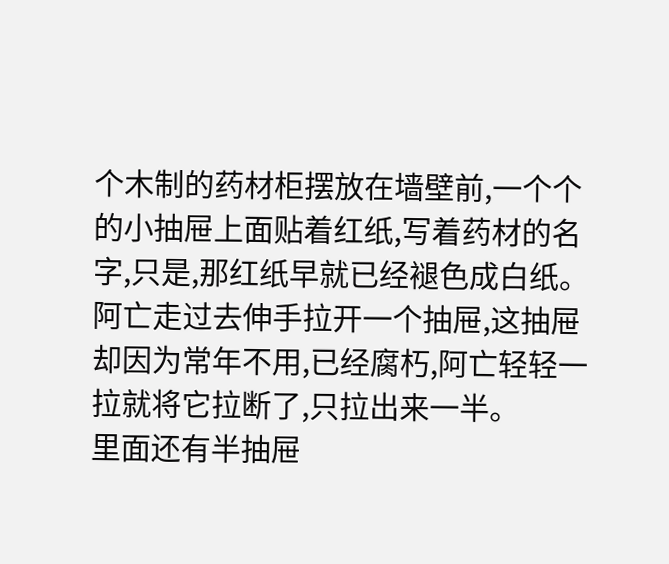个木制的药材柜摆放在墙壁前,一个个的小抽屉上面贴着红纸,写着药材的名字,只是,那红纸早就已经褪色成白纸。
阿亡走过去伸手拉开一个抽屉,这抽屉却因为常年不用,已经腐朽,阿亡轻轻一拉就将它拉断了,只拉出来一半。
里面还有半抽屉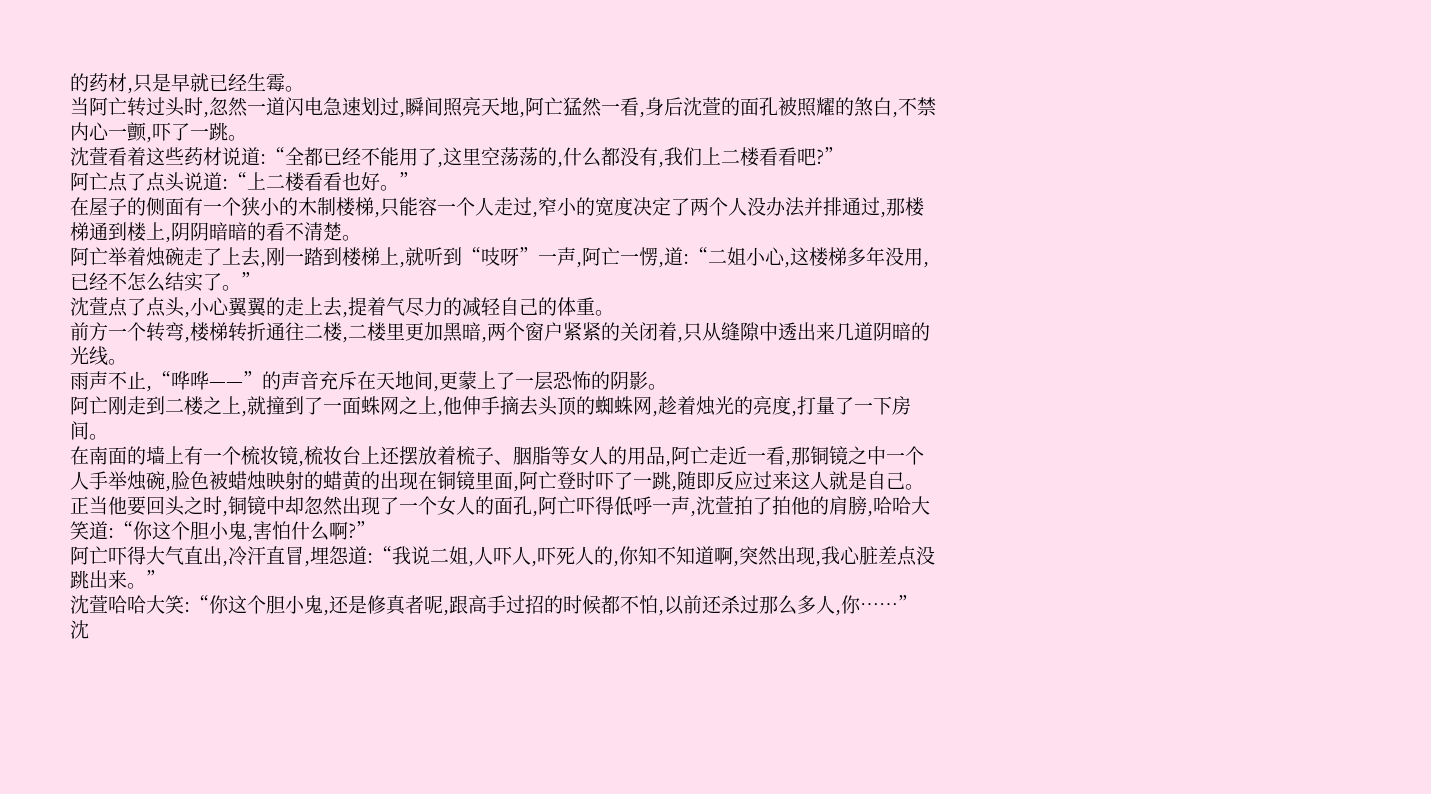的药材,只是早就已经生霉。
当阿亡转过头时,忽然一道闪电急速划过,瞬间照亮天地,阿亡猛然一看,身后沈萱的面孔被照耀的煞白,不禁内心一颤,吓了一跳。
沈萱看着这些药材说道:“全都已经不能用了,这里空荡荡的,什么都没有,我们上二楼看看吧?”
阿亡点了点头说道:“上二楼看看也好。”
在屋子的侧面有一个狭小的木制楼梯,只能容一个人走过,窄小的宽度决定了两个人没办法并排通过,那楼梯通到楼上,阴阴暗暗的看不清楚。
阿亡举着烛碗走了上去,刚一踏到楼梯上,就听到“吱呀”一声,阿亡一愣,道:“二姐小心,这楼梯多年没用,已经不怎么结实了。”
沈萱点了点头,小心翼翼的走上去,提着气尽力的减轻自己的体重。
前方一个转弯,楼梯转折通往二楼,二楼里更加黑暗,两个窗户紧紧的关闭着,只从缝隙中透出来几道阴暗的光线。
雨声不止,“哗哗——”的声音充斥在天地间,更蒙上了一层恐怖的阴影。
阿亡刚走到二楼之上,就撞到了一面蛛网之上,他伸手摘去头顶的蜘蛛网,趁着烛光的亮度,打量了一下房间。
在南面的墙上有一个梳妆镜,梳妆台上还摆放着梳子、胭脂等女人的用品,阿亡走近一看,那铜镜之中一个人手举烛碗,脸色被蜡烛映射的蜡黄的出现在铜镜里面,阿亡登时吓了一跳,随即反应过来这人就是自己。
正当他要回头之时,铜镜中却忽然出现了一个女人的面孔,阿亡吓得低呼一声,沈萱拍了拍他的肩膀,哈哈大笑道:“你这个胆小鬼,害怕什么啊?”
阿亡吓得大气直出,冷汗直冒,埋怨道:“我说二姐,人吓人,吓死人的,你知不知道啊,突然出现,我心脏差点没跳出来。”
沈萱哈哈大笑:“你这个胆小鬼,还是修真者呢,跟高手过招的时候都不怕,以前还杀过那么多人,你……”
沈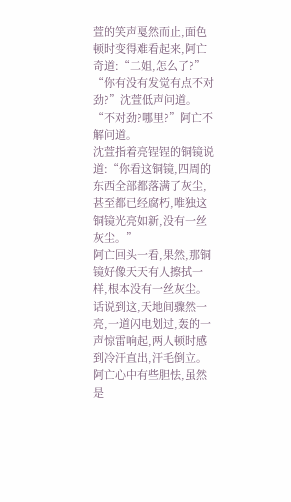萱的笑声戛然而止,面色顿时变得难看起来,阿亡奇道:“二姐,怎么了?”
“你有没有发觉有点不对劲?”沈萱低声问道。
“不对劲?哪里?”阿亡不解问道。
沈萱指着亮锃锃的铜镜说道:“你看这铜镜,四周的东西全部都落满了灰尘,甚至都已经腐朽,唯独这铜镜光亮如新,没有一丝灰尘。”
阿亡回头一看,果然,那铜镜好像天天有人擦拭一样,根本没有一丝灰尘。
话说到这,天地间骤然一亮,一道闪电划过,轰的一声惊雷响起,两人顿时感到冷汗直出,汗毛倒立。
阿亡心中有些胆怯,虽然是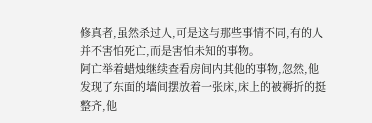修真者,虽然杀过人,可是这与那些事情不同,有的人并不害怕死亡,而是害怕未知的事物。
阿亡举着蜡烛继续查看房间内其他的事物,忽然,他发现了东面的墙间摆放着一张床,床上的被褥折的挺整齐,他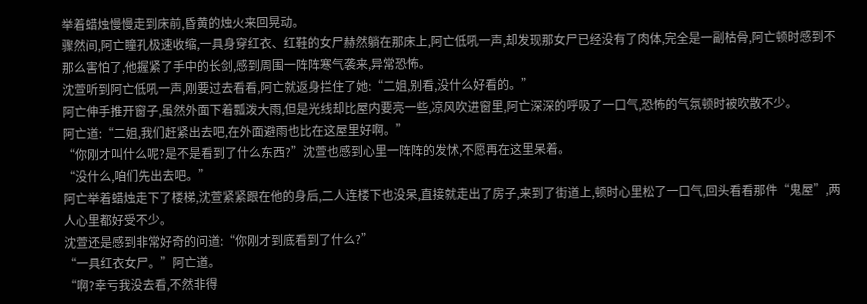举着蜡烛慢慢走到床前,昏黄的烛火来回晃动。
骤然间,阿亡瞳孔极速收缩,一具身穿红衣、红鞋的女尸赫然躺在那床上,阿亡低吼一声,却发现那女尸已经没有了肉体,完全是一副枯骨,阿亡顿时感到不那么害怕了,他握紧了手中的长剑,感到周围一阵阵寒气袭来,异常恐怖。
沈萱听到阿亡低吼一声,刚要过去看看,阿亡就返身拦住了她:“二姐,别看,没什么好看的。”
阿亡伸手推开窗子,虽然外面下着瓢泼大雨,但是光线却比屋内要亮一些,凉风吹进窗里,阿亡深深的呼吸了一口气,恐怖的气氛顿时被吹散不少。
阿亡道:“二姐,我们赶紧出去吧,在外面避雨也比在这屋里好啊。”
“你刚才叫什么呢?是不是看到了什么东西?”沈萱也感到心里一阵阵的发怵,不愿再在这里呆着。
“没什么,咱们先出去吧。”
阿亡举着蜡烛走下了楼梯,沈萱紧紧跟在他的身后,二人连楼下也没呆,直接就走出了房子,来到了街道上,顿时心里松了一口气,回头看看那件“鬼屋”,两人心里都好受不少。
沈萱还是感到非常好奇的问道:“你刚才到底看到了什么?”
“一具红衣女尸。”阿亡道。
“啊?幸亏我没去看,不然非得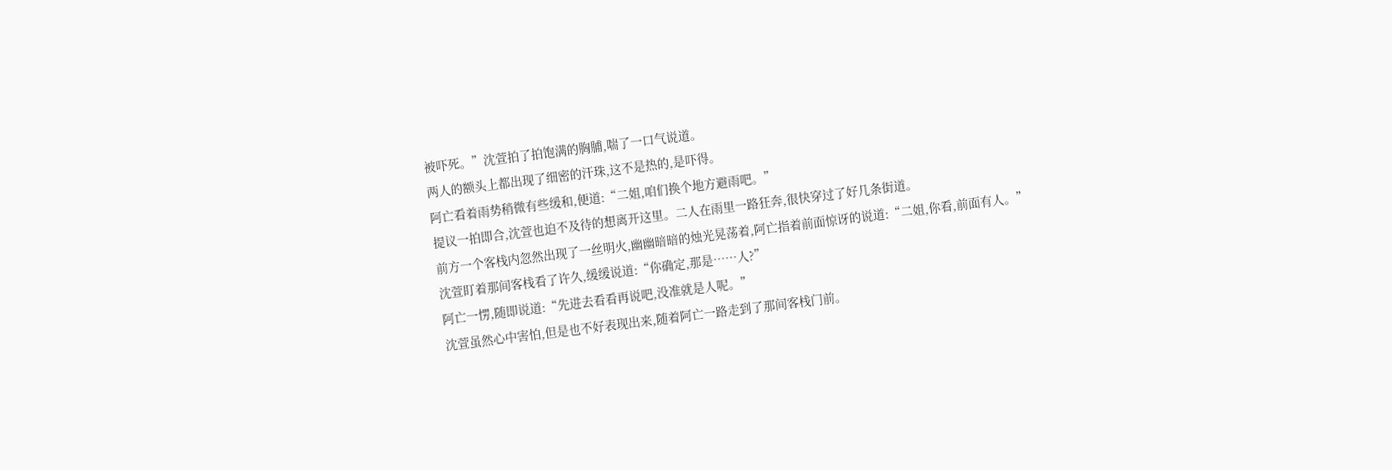被吓死。”沈萱拍了拍饱满的胸脯,喘了一口气说道。
两人的额头上都出现了细密的汗珠,这不是热的,是吓得。
阿亡看着雨势稍微有些缓和,便道:“二姐,咱们换个地方避雨吧。”
提议一拍即合,沈萱也迫不及待的想离开这里。二人在雨里一路狂奔,很快穿过了好几条街道。
前方一个客栈内忽然出现了一丝明火,幽幽暗暗的烛光晃荡着,阿亡指着前面惊讶的说道:“二姐,你看,前面有人。”
沈萱盯着那间客栈看了许久,缓缓说道:“你确定,那是……人?”
阿亡一愣,随即说道:“先进去看看再说吧,没准就是人呢。”
沈萱虽然心中害怕,但是也不好表现出来,随着阿亡一路走到了那间客栈门前。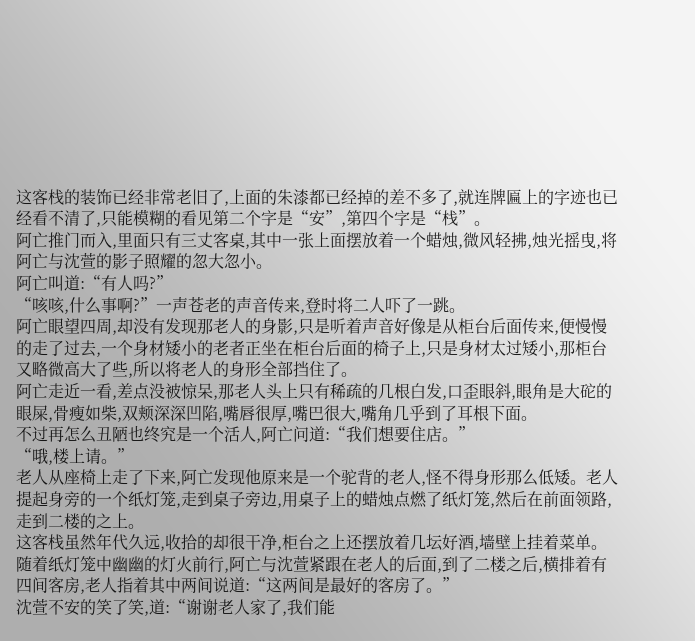这客栈的装饰已经非常老旧了,上面的朱漆都已经掉的差不多了,就连牌匾上的字迹也已经看不清了,只能模糊的看见第二个字是“安”,第四个字是“栈”。
阿亡推门而入,里面只有三丈客桌,其中一张上面摆放着一个蜡烛,微风轻拂,烛光摇曳,将阿亡与沈萱的影子照耀的忽大忽小。
阿亡叫道:“有人吗?”
“咳咳,什么事啊?”一声苍老的声音传来,登时将二人吓了一跳。
阿亡眼望四周,却没有发现那老人的身影,只是听着声音好像是从柜台后面传来,便慢慢的走了过去,一个身材矮小的老者正坐在柜台后面的椅子上,只是身材太过矮小,那柜台又略微高大了些,所以将老人的身形全部挡住了。
阿亡走近一看,差点没被惊呆,那老人头上只有稀疏的几根白发,口歪眼斜,眼角是大砣的眼屎,骨瘦如柴,双颊深深凹陷,嘴唇很厚,嘴巴很大,嘴角几乎到了耳根下面。
不过再怎么丑陋也终究是一个活人,阿亡问道:“我们想要住店。”
“哦,楼上请。”
老人从座椅上走了下来,阿亡发现他原来是一个驼背的老人,怪不得身形那么低矮。老人提起身旁的一个纸灯笼,走到桌子旁边,用桌子上的蜡烛点燃了纸灯笼,然后在前面领路,走到二楼的之上。
这客栈虽然年代久远,收拾的却很干净,柜台之上还摆放着几坛好酒,墙壁上挂着菜单。
随着纸灯笼中幽幽的灯火前行,阿亡与沈萱紧跟在老人的后面,到了二楼之后,横排着有四间客房,老人指着其中两间说道:“这两间是最好的客房了。”
沈萱不安的笑了笑,道:“谢谢老人家了,我们能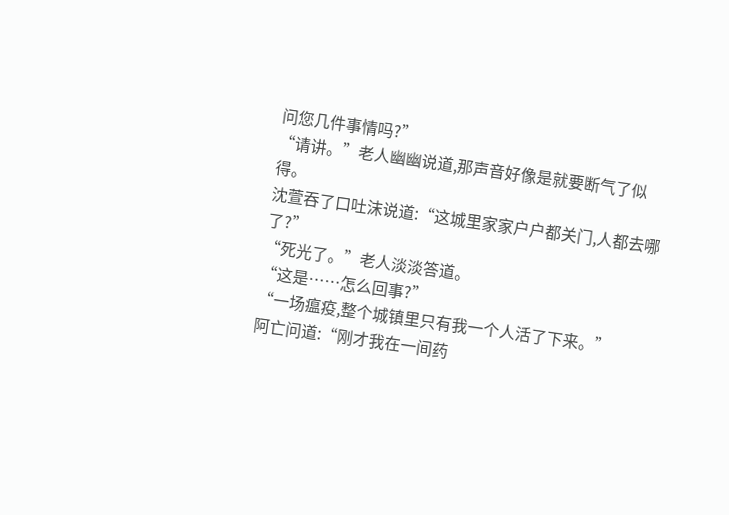问您几件事情吗?”
“请讲。”老人幽幽说道,那声音好像是就要断气了似得。
沈萱吞了口吐沫说道:“这城里家家户户都关门,人都去哪了?”
“死光了。”老人淡淡答道。
“这是……怎么回事?”
“一场瘟疫,整个城镇里只有我一个人活了下来。”
阿亡问道:“刚才我在一间药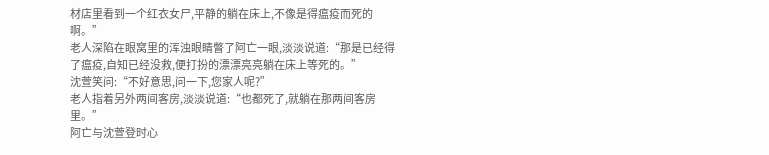材店里看到一个红衣女尸,平静的躺在床上,不像是得瘟疫而死的啊。”
老人深陷在眼窝里的浑浊眼睛瞥了阿亡一眼,淡淡说道:“那是已经得了瘟疫,自知已经没救,便打扮的漂漂亮亮躺在床上等死的。”
沈萱笑问:“不好意思,问一下,您家人呢?”
老人指着另外两间客房,淡淡说道:“也都死了,就躺在那两间客房里。”
阿亡与沈萱登时心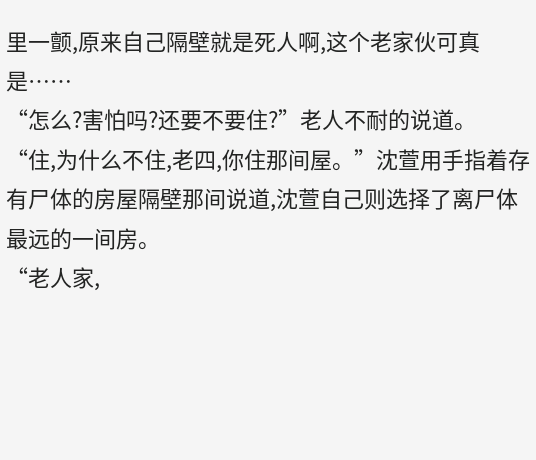里一颤,原来自己隔壁就是死人啊,这个老家伙可真是……
“怎么?害怕吗?还要不要住?”老人不耐的说道。
“住,为什么不住,老四,你住那间屋。”沈萱用手指着存有尸体的房屋隔壁那间说道,沈萱自己则选择了离尸体最远的一间房。
“老人家,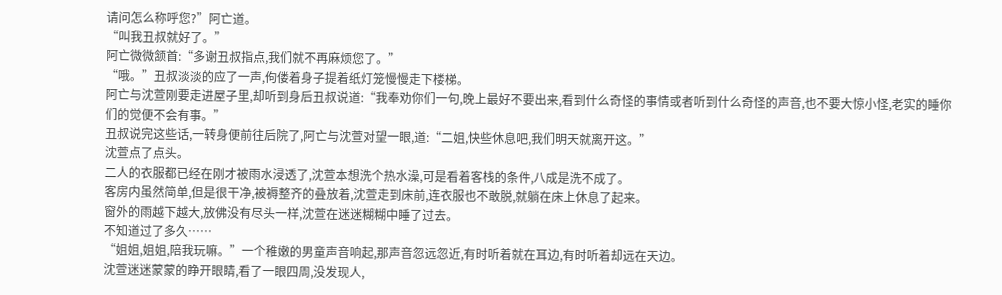请问怎么称呼您?”阿亡道。
“叫我丑叔就好了。”
阿亡微微颔首:“多谢丑叔指点,我们就不再麻烦您了。”
“哦。”丑叔淡淡的应了一声,佝偻着身子提着纸灯笼慢慢走下楼梯。
阿亡与沈萱刚要走进屋子里,却听到身后丑叔说道:“我奉劝你们一句,晚上最好不要出来,看到什么奇怪的事情或者听到什么奇怪的声音,也不要大惊小怪,老实的睡你们的觉便不会有事。”
丑叔说完这些话,一转身便前往后院了,阿亡与沈萱对望一眼,道:“二姐,快些休息吧,我们明天就离开这。”
沈萱点了点头。
二人的衣服都已经在刚才被雨水浸透了,沈萱本想洗个热水澡,可是看着客栈的条件,八成是洗不成了。
客房内虽然简单,但是很干净,被褥整齐的叠放着,沈萱走到床前,连衣服也不敢脱,就躺在床上休息了起来。
窗外的雨越下越大,放佛没有尽头一样,沈萱在迷迷糊糊中睡了过去。
不知道过了多久……
“姐姐,姐姐,陪我玩嘛。”一个稚嫩的男童声音响起,那声音忽远忽近,有时听着就在耳边,有时听着却远在天边。
沈萱迷迷蒙蒙的睁开眼睛,看了一眼四周,没发现人,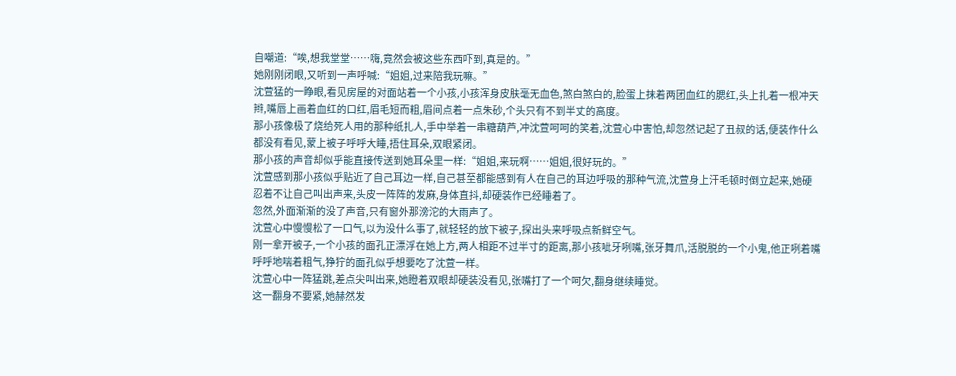自嘲道:“唉,想我堂堂……嗨,竟然会被这些东西吓到,真是的。”
她刚刚闭眼,又听到一声呼喊:“姐姐,过来陪我玩嘛。”
沈萱猛的一睁眼,看见房屋的对面站着一个小孩,小孩浑身皮肤毫无血色,煞白煞白的,脸蛋上抹着两团血红的腮红,头上扎着一根冲天辫,嘴唇上画着血红的口红,眉毛短而粗,眉间点着一点朱砂,个头只有不到半丈的高度。
那小孩像极了烧给死人用的那种纸扎人,手中举着一串糖葫芦,冲沈萱呵呵的笑着,沈萱心中害怕,却忽然记起了丑叔的话,便装作什么都没有看见,蒙上被子呼呼大睡,捂住耳朵,双眼紧闭。
那小孩的声音却似乎能直接传送到她耳朵里一样:“姐姐,来玩啊……姐姐,很好玩的。”
沈萱感到那小孩似乎贴近了自己耳边一样,自己甚至都能感到有人在自己的耳边呼吸的那种气流,沈萱身上汗毛顿时倒立起来,她硬忍着不让自己叫出声来,头皮一阵阵的发麻,身体直抖,却硬装作已经睡着了。
忽然,外面渐渐的没了声音,只有窗外那滂沱的大雨声了。
沈萱心中慢慢松了一口气,以为没什么事了,就轻轻的放下被子,探出头来呼吸点新鲜空气。
刚一拿开被子,一个小孩的面孔正漂浮在她上方,两人相距不过半寸的距离,那小孩呲牙咧嘴,张牙舞爪,活脱脱的一个小鬼,他正咧着嘴呼呼地喘着粗气,狰狞的面孔似乎想要吃了沈萱一样。
沈萱心中一阵猛跳,差点尖叫出来,她瞪着双眼却硬装没看见,张嘴打了一个呵欠,翻身继续睡觉。
这一翻身不要紧,她赫然发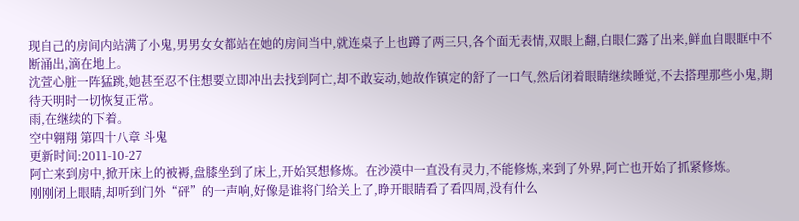现自己的房间内站满了小鬼,男男女女都站在她的房间当中,就连桌子上也蹲了两三只,各个面无表情,双眼上翻,白眼仁露了出来,鲜血自眼眶中不断涌出,滴在地上。
沈萱心脏一阵猛跳,她甚至忍不住想要立即冲出去找到阿亡,却不敢妄动,她故作镇定的舒了一口气,然后闭着眼睛继续睡觉,不去搭理那些小鬼,期待天明时一切恢复正常。
雨,在继续的下着。
空中翱翔 第四十八章 斗鬼
更新时间:2011-10-27
阿亡来到房中,掀开床上的被褥,盘膝坐到了床上,开始冥想修炼。在沙漠中一直没有灵力,不能修炼,来到了外界,阿亡也开始了抓紧修炼。
刚刚闭上眼睛,却听到门外“砰”的一声响,好像是谁将门给关上了,睁开眼睛看了看四周,没有什么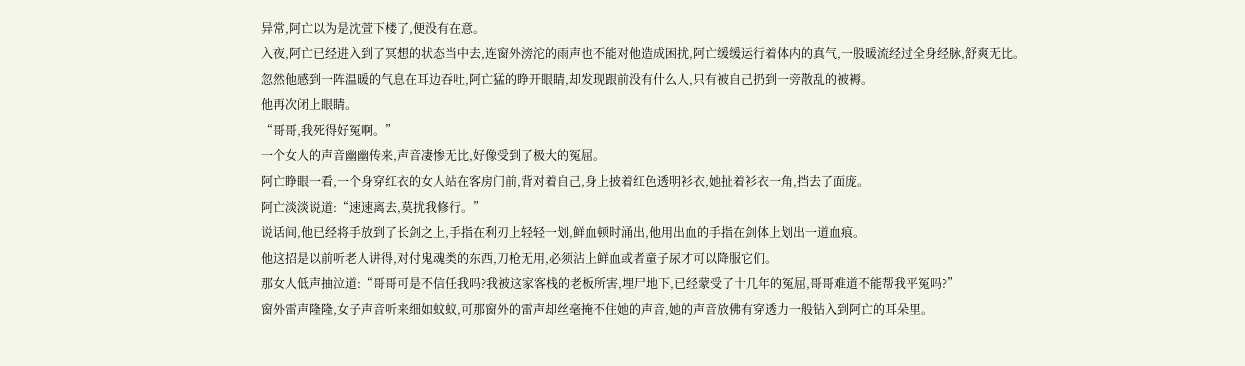异常,阿亡以为是沈萱下楼了,便没有在意。
入夜,阿亡已经进入到了冥想的状态当中去,连窗外滂沱的雨声也不能对他造成困扰,阿亡缓缓运行着体内的真气,一股暖流经过全身经脉,舒爽无比。
忽然他感到一阵温暖的气息在耳边吞吐,阿亡猛的睁开眼睛,却发现跟前没有什么人,只有被自己扔到一旁散乱的被褥。
他再次闭上眼睛。
“哥哥,我死得好冤啊。”
一个女人的声音幽幽传来,声音凄惨无比,好像受到了极大的冤屈。
阿亡睁眼一看,一个身穿红衣的女人站在客房门前,背对着自己,身上披着红色透明衫衣,她扯着衫衣一角,挡去了面庞。
阿亡淡淡说道:“速速离去,莫扰我修行。”
说话间,他已经将手放到了长剑之上,手指在利刃上轻轻一划,鲜血顿时涌出,他用出血的手指在剑体上划出一道血痕。
他这招是以前听老人讲得,对付鬼魂类的东西,刀枪无用,必须沾上鲜血或者童子尿才可以降服它们。
那女人低声抽泣道:“哥哥可是不信任我吗?我被这家客栈的老板所害,埋尸地下,已经蒙受了十几年的冤屈,哥哥难道不能帮我平冤吗?”
窗外雷声隆隆,女子声音听来细如蚊蚁,可那窗外的雷声却丝毫掩不住她的声音,她的声音放佛有穿透力一般钻入到阿亡的耳朵里。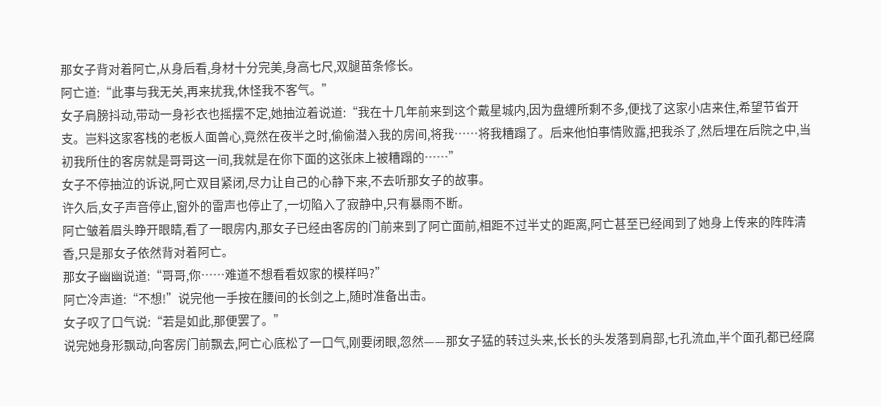那女子背对着阿亡,从身后看,身材十分完美,身高七尺,双腿苗条修长。
阿亡道:“此事与我无关,再来扰我,休怪我不客气。”
女子肩膀抖动,带动一身衫衣也摇摆不定,她抽泣着说道:“我在十几年前来到这个戴星城内,因为盘缠所剩不多,便找了这家小店来住,希望节省开支。岂料这家客栈的老板人面兽心,竟然在夜半之时,偷偷潜入我的房间,将我……将我糟蹋了。后来他怕事情败露,把我杀了,然后埋在后院之中,当初我所住的客房就是哥哥这一间,我就是在你下面的这张床上被糟蹋的……”
女子不停抽泣的诉说,阿亡双目紧闭,尽力让自己的心静下来,不去听那女子的故事。
许久后,女子声音停止,窗外的雷声也停止了,一切陷入了寂静中,只有暴雨不断。
阿亡皱着眉头睁开眼睛,看了一眼房内,那女子已经由客房的门前来到了阿亡面前,相距不过半丈的距离,阿亡甚至已经闻到了她身上传来的阵阵清香,只是那女子依然背对着阿亡。
那女子幽幽说道:“哥哥,你……难道不想看看奴家的模样吗?”
阿亡冷声道:“不想!”说完他一手按在腰间的长剑之上,随时准备出击。
女子叹了口气说:“若是如此,那便罢了。”
说完她身形飘动,向客房门前飘去,阿亡心底松了一口气,刚要闭眼,忽然——那女子猛的转过头来,长长的头发落到肩部,七孔流血,半个面孔都已经腐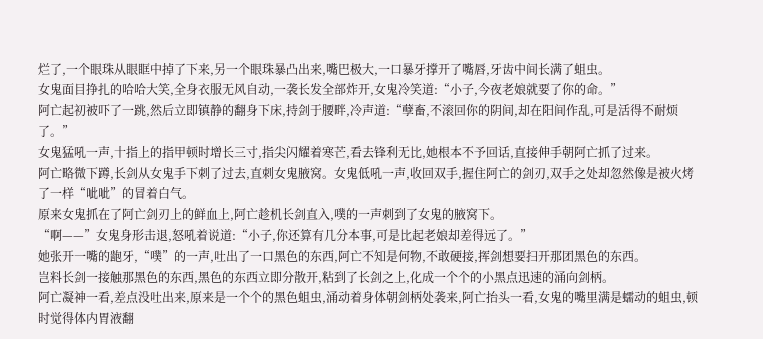烂了,一个眼珠从眼眶中掉了下来,另一个眼珠暴凸出来,嘴巴极大,一口暴牙撑开了嘴唇,牙齿中间长满了蛆虫。
女鬼面目挣扎的哈哈大笑,全身衣服无风自动,一袭长发全部炸开,女鬼冷笑道:“小子,今夜老娘就要了你的命。”
阿亡起初被吓了一跳,然后立即镇静的翻身下床,持剑于腰畔,冷声道:“孽畜,不滚回你的阴间,却在阳间作乱,可是活得不耐烦了。”
女鬼猛吼一声,十指上的指甲顿时增长三寸,指尖闪耀着寒芒,看去锋利无比,她根本不予回话,直接伸手朝阿亡抓了过来。
阿亡略微下蹲,长剑从女鬼手下刺了过去,直刺女鬼腋窝。女鬼低吼一声,收回双手,握住阿亡的剑刃,双手之处却忽然像是被火烤了一样“呲呲”的冒着白气。
原来女鬼抓在了阿亡剑刃上的鲜血上,阿亡趁机长剑直入,噗的一声刺到了女鬼的腋窝下。
“啊——”女鬼身形击退,怒吼着说道:“小子,你还算有几分本事,可是比起老娘却差得远了。”
她张开一嘴的龅牙,“噗”的一声,吐出了一口黑色的东西,阿亡不知是何物,不敢硬接,挥剑想要扫开那团黑色的东西。
岂料长剑一接触那黑色的东西,黑色的东西立即分散开,粘到了长剑之上,化成一个个的小黑点迅速的涌向剑柄。
阿亡凝神一看,差点没吐出来,原来是一个个的黑色蛆虫,涌动着身体朝剑柄处袭来,阿亡抬头一看,女鬼的嘴里满是蠕动的蛆虫,顿时觉得体内胃液翻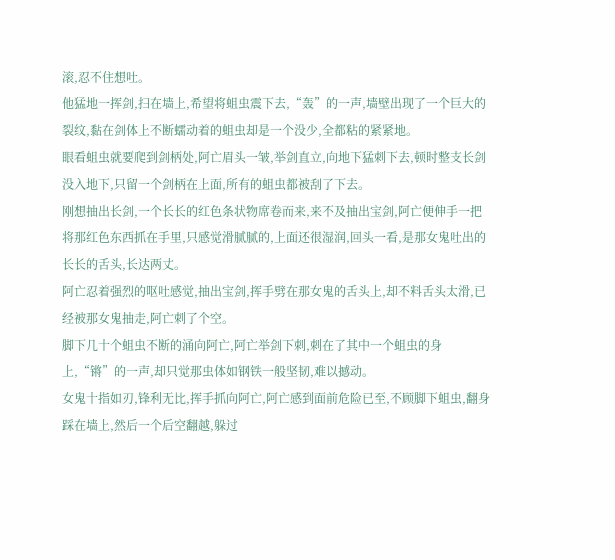滚,忍不住想吐。
他猛地一挥剑,扫在墙上,希望将蛆虫震下去,“轰”的一声,墙壁出现了一个巨大的裂纹,黏在剑体上不断蠕动着的蛆虫却是一个没少,全都粘的紧紧地。
眼看蛆虫就要爬到剑柄处,阿亡眉头一皱,举剑直立,向地下猛刺下去,顿时整支长剑没入地下,只留一个剑柄在上面,所有的蛆虫都被刮了下去。
刚想抽出长剑,一个长长的红色条状物席卷而来,来不及抽出宝剑,阿亡便伸手一把将那红色东西抓在手里,只感觉滑腻腻的,上面还很湿润,回头一看,是那女鬼吐出的长长的舌头,长达两丈。
阿亡忍着强烈的呕吐感觉,抽出宝剑,挥手劈在那女鬼的舌头上,却不料舌头太滑,已经被那女鬼抽走,阿亡刺了个空。
脚下几十个蛆虫不断的涌向阿亡,阿亡举剑下刺,刺在了其中一个蛆虫的身上,“锵”的一声,却只觉那虫体如钢铁一般坚韧,难以撼动。
女鬼十指如刃,锋利无比,挥手抓向阿亡,阿亡感到面前危险已至,不顾脚下蛆虫,翻身踩在墙上,然后一个后空翻越,躲过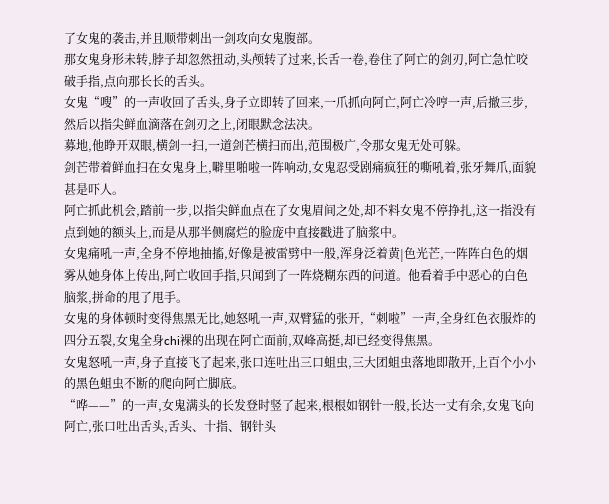了女鬼的袭击,并且顺带刺出一剑攻向女鬼腹部。
那女鬼身形未转,脖子却忽然扭动,头颅转了过来,长舌一卷,卷住了阿亡的剑刃,阿亡急忙咬破手指,点向那长长的舌头。
女鬼“嗖”的一声收回了舌头,身子立即转了回来,一爪抓向阿亡,阿亡冷哼一声,后撤三步,然后以指尖鲜血滴落在剑刃之上,闭眼默念法决。
募地,他睁开双眼,横剑一扫,一道剑芒横扫而出,范围极广,令那女鬼无处可躲。
剑芒带着鲜血扫在女鬼身上,噼里啪啦一阵响动,女鬼忍受剧痛疯狂的嘶吼着,张牙舞爪,面貌甚是吓人。
阿亡抓此机会,踏前一步,以指尖鲜血点在了女鬼眉间之处,却不料女鬼不停挣扎,这一指没有点到她的额头上,而是从那半侧腐烂的脸庞中直接戳进了脑浆中。
女鬼痛吼一声,全身不停地抽搐,好像是被雷劈中一般,浑身泛着黄|色光芒,一阵阵白色的烟雾从她身体上传出,阿亡收回手指,只闻到了一阵烧糊东西的问道。他看着手中恶心的白色脑浆,拼命的甩了甩手。
女鬼的身体顿时变得焦黑无比,她怒吼一声,双臂猛的张开,“刺啦”一声,全身红色衣服炸的四分五裂,女鬼全身chi裸的出现在阿亡面前,双峰高挺,却已经变得焦黑。
女鬼怒吼一声,身子直接飞了起来,张口连吐出三口蛆虫,三大团蛆虫落地即散开,上百个小小的黑色蛆虫不断的爬向阿亡脚底。
“哗——”的一声,女鬼满头的长发登时竖了起来,根根如钢针一般,长达一丈有余,女鬼飞向阿亡,张口吐出舌头,舌头、十指、钢针头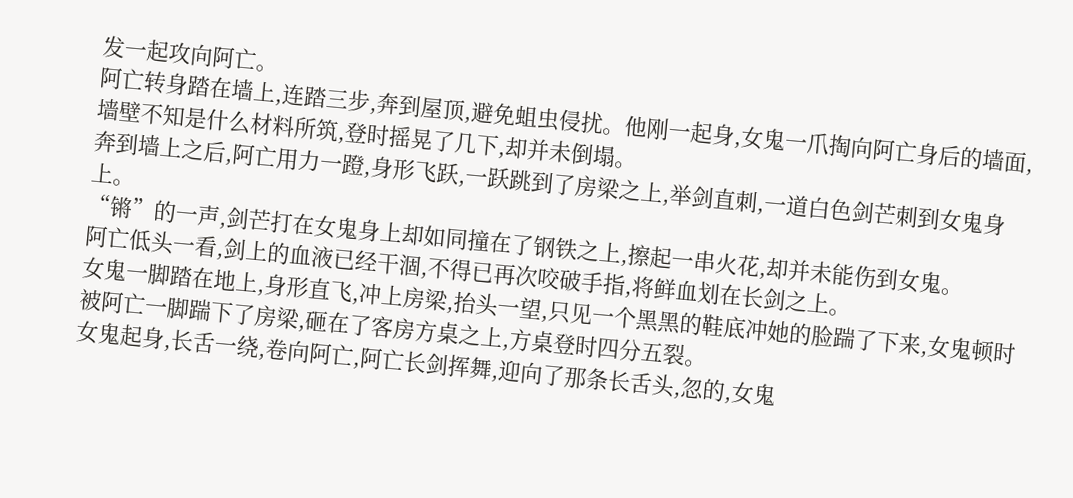发一起攻向阿亡。
阿亡转身踏在墙上,连踏三步,奔到屋顶,避免蛆虫侵扰。他刚一起身,女鬼一爪掏向阿亡身后的墙面,墙壁不知是什么材料所筑,登时摇晃了几下,却并未倒塌。
奔到墙上之后,阿亡用力一蹬,身形飞跃,一跃跳到了房梁之上,举剑直刺,一道白色剑芒刺到女鬼身上。
“锵”的一声,剑芒打在女鬼身上却如同撞在了钢铁之上,擦起一串火花,却并未能伤到女鬼。
阿亡低头一看,剑上的血液已经干涸,不得已再次咬破手指,将鲜血划在长剑之上。
女鬼一脚踏在地上,身形直飞,冲上房梁,抬头一望,只见一个黑黑的鞋底冲她的脸踹了下来,女鬼顿时被阿亡一脚踹下了房梁,砸在了客房方桌之上,方桌登时四分五裂。
女鬼起身,长舌一绕,卷向阿亡,阿亡长剑挥舞,迎向了那条长舌头,忽的,女鬼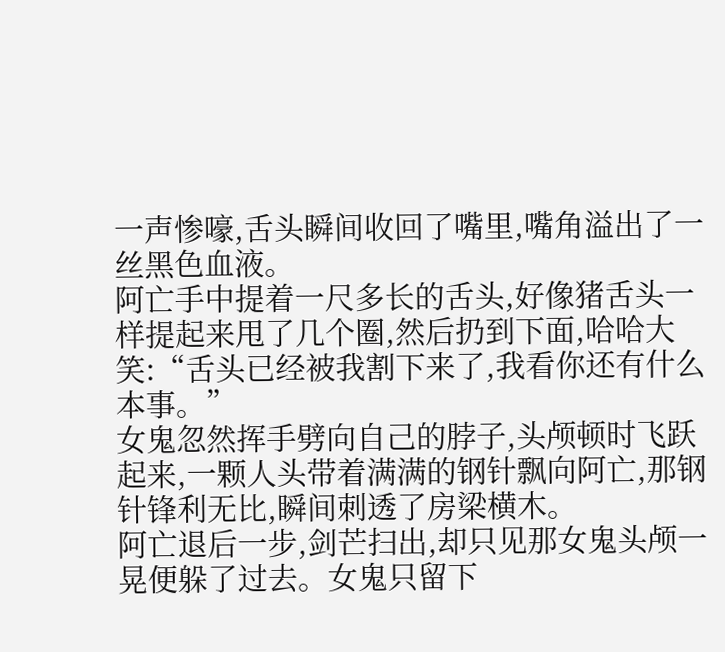一声惨嚎,舌头瞬间收回了嘴里,嘴角溢出了一丝黑色血液。
阿亡手中提着一尺多长的舌头,好像猪舌头一样提起来甩了几个圈,然后扔到下面,哈哈大笑:“舌头已经被我割下来了,我看你还有什么本事。”
女鬼忽然挥手劈向自己的脖子,头颅顿时飞跃起来,一颗人头带着满满的钢针飘向阿亡,那钢针锋利无比,瞬间刺透了房梁横木。
阿亡退后一步,剑芒扫出,却只见那女鬼头颅一晃便躲了过去。女鬼只留下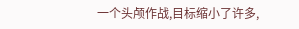一个头颅作战,目标缩小了许多,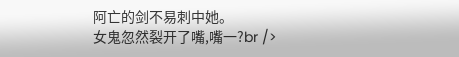阿亡的剑不易刺中她。
女鬼忽然裂开了嘴,嘴一?br />